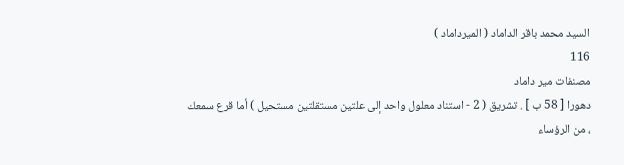السيد محمد باقر الداماد ( الميرداماد )
116
مصنفات مير داماد
دهورا [ 58 ب ] . تشريق ( 2 - استناد معلول واحد إلى علتين مستقلتين مستحيل ) أما قرع سمعك ، من الرؤساء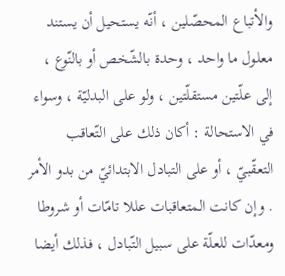والأتباع المحصّلين ، أنّه يستحيل أن يستند معلول ما واحد ، وحدة بالشّخص أو بالنّوع ، إلى علّتين مستقلّتين ، ولو على البدليّة ، وسواء في الاستحالة : أكان ذلك على التّعاقب التعقّبيّ ، أو على التبادل الابتدائيّ من بدو الأمر . وإن كانت المتعاقبات عللا تامّات أو شروطا ومعدّات للعلّة على سبيل التّبادل ، فذلك أيضا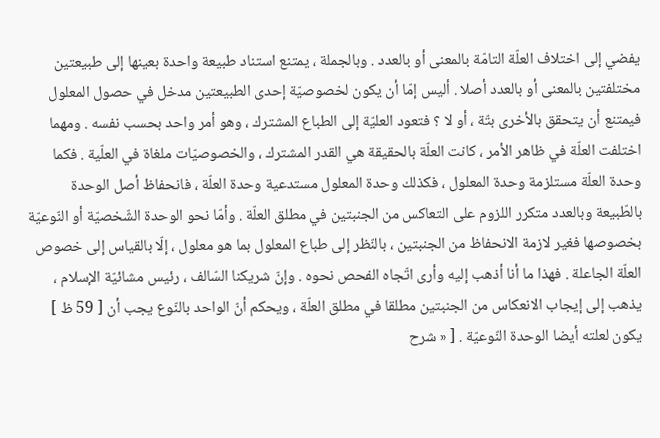يفضي إلى اختلاف العلّة التامّة بالمعنى أو بالعدد . وبالجملة ، يمتنع استناد طبيعة واحدة بعينها إلى طبيعتين مختلفتين بالمعنى أو بالعدد أصلا . أليس إمّا أن يكون لخصوصيّة إحدى الطبيعتين مدخل في حصول المعلول فيمتنع أن يتحقق بالأخرى بتّة ، أو لا ؟ فتعود العليّة إلى الطباع المشترك ، وهو أمر واحد بحسب نفسه . ومهما اختلفت العلّة في ظاهر الأمر ، كانت العلّة بالحقيقة هي القدر المشترك ، والخصوصيّات ملغاة في العلّية . فكما وحدة العلّة مستلزمة وحدة المعلول ، فكذلك وحدة المعلول مستدعية وحدة العلّة ، فانحفاظ أصل الوحدة بالطّبيعة وبالعدد متكرر اللزوم على التعاكس من الجنبتين في مطلق العلّة . وأمّا نحو الوحدة الشّخصيّة أو النّوعيّة بخصوصها فغير لازمة الانحفاظ من الجنبتين ، بالنّظر إلى طباع المعلول بما هو معلول ، إلّا بالقياس إلى خصوص العلّة الجاعلة . فهذا ما أنا أذهب إليه وأرى اتّجاه الفحص نحوه . وإنّ شريكنا السّالف ، رئيس مشائيّة الإسلام ، يذهب إلى إيجاب الانعكاس من الجنبتين مطلقا في مطلق العلّة ، ويحكم أنّ الواحد بالنّوع يجب أن [ 59 ظ ] يكون لعلته أيضا الوحدة النّوعيّة . [ « شرح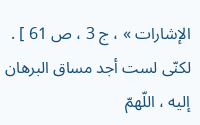الإشارات » ، ج 3 ، ص 61 ] . لكنّى لست أجد مساق البرهان إليه ، اللّهمّ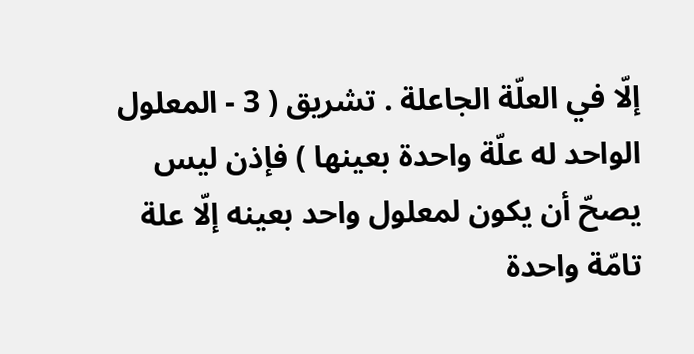إلّا في العلّة الجاعلة . تشريق ( 3 - المعلول الواحد له علّة واحدة بعينها ) فإذن ليس يصحّ أن يكون لمعلول واحد بعينه إلّا علة تامّة واحدة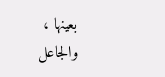بعينها ، والجاعل